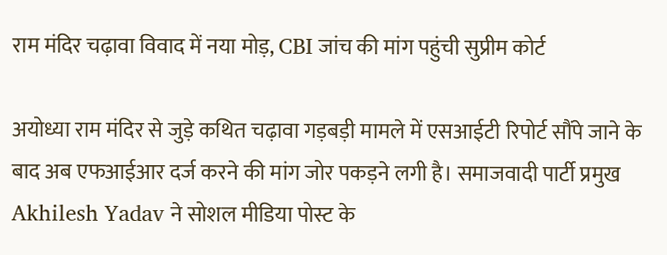राम मंदिर चढ़ावा विवाद में नया मोड़, CBI जांच की मांग पहुंची सुप्रीम कोर्ट

अयोध्या राम मंदिर से जुड़े कथित चढ़ावा गड़बड़ी मामले में एसआईटी रिपोर्ट सौंपे जाने के बाद अब एफआईआर दर्ज करने की मांग जोर पकड़ने लगी है। समाजवादी पार्टी प्रमुख Akhilesh Yadav ने सोशल मीडिया पोस्ट के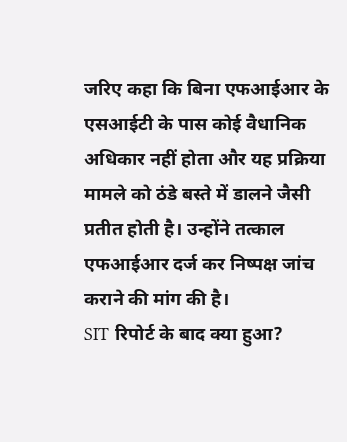जरिए कहा कि बिना एफआईआर के एसआईटी के पास कोई वैधानिक अधिकार नहीं होता और यह प्रक्रिया मामले को ठंडे बस्ते में डालने जैसी प्रतीत होती है। उन्होंने तत्काल एफआईआर दर्ज कर निष्पक्ष जांच कराने की मांग की है।
SIT रिपोर्ट के बाद क्या हुआ?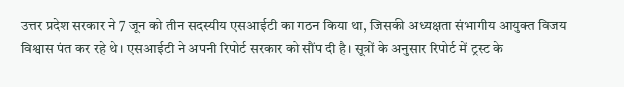उत्तर प्रदेश सरकार ने 7 जून को तीन सदस्यीय एसआईटी का गठन किया था, जिसकी अध्यक्षता संभागीय आयुक्त विजय विश्वास पंत कर रहे थे। एसआईटी ने अपनी रिपोर्ट सरकार को सौंप दी है। सूत्रों के अनुसार रिपोर्ट में ट्रस्ट के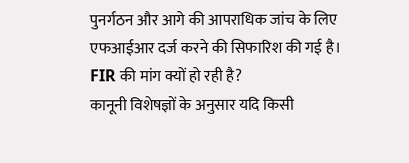पुनर्गठन और आगे की आपराधिक जांच के लिए एफआईआर दर्ज करने की सिफारिश की गई है।
FIR की मांग क्यों हो रही है?
कानूनी विशेषज्ञों के अनुसार यदि किसी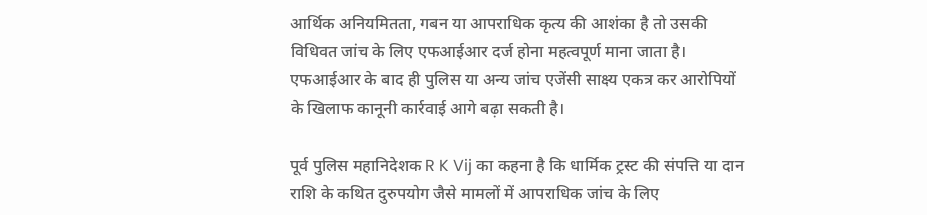आर्थिक अनियमितता, गबन या आपराधिक कृत्य की आशंका है तो उसकी विधिवत जांच के लिए एफआईआर दर्ज होना महत्वपूर्ण माना जाता है। एफआईआर के बाद ही पुलिस या अन्य जांच एजेंसी साक्ष्य एकत्र कर आरोपियों के खिलाफ कानूनी कार्रवाई आगे बढ़ा सकती है।

पूर्व पुलिस महानिदेशक R K Vij का कहना है कि धार्मिक ट्रस्ट की संपत्ति या दान राशि के कथित दुरुपयोग जैसे मामलों में आपराधिक जांच के लिए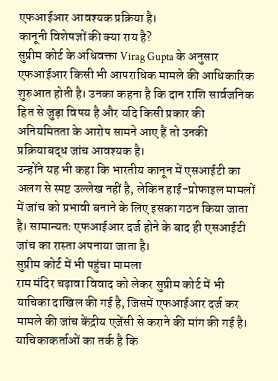एफआईआर आवश्यक प्रक्रिया है।
कानूनी विशेषज्ञों की क्या राय है?
सुप्रीम कोर्ट के अधिवक्ता Virag Gupta के अनुसार एफआईआर किसी भी आपराधिक मामले की आधिकारिक शुरुआत होती है। उनका कहना है कि दान राशि सार्वजनिक हित से जुड़ा विषय है और यदि किसी प्रकार की अनियमितता के आरोप सामने आए हैं तो उनकी प्रक्रियाबद्ध जांच आवश्यक है।
उन्होंने यह भी कहा कि भारतीय कानून में एसआईटी का अलग से स्पष्ट उल्लेख नहीं है, लेकिन हाई-प्रोफाइल मामलों में जांच को प्रभावी बनाने के लिए इसका गठन किया जाता है। सामान्यतः एफआईआर दर्ज होने के बाद ही एसआईटी जांच का रास्ता अपनाया जाता है।
सुप्रीम कोर्ट में भी पहुंचा मामला
राम मंदिर चढ़ावा विवाद को लेकर सुप्रीम कोर्ट में भी याचिका दाखिल की गई है, जिसमें एफआईआर दर्ज कर मामले की जांच केंद्रीय एजेंसी से कराने की मांग की गई है। याचिकाकर्ताओं का तर्क है कि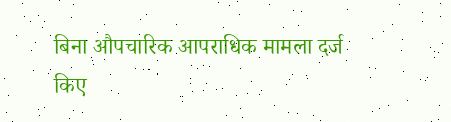बिना औपचारिक आपराधिक मामला दर्ज किए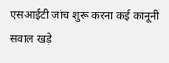एसआईटी जांच शुरू करना कई कानूनी सवाल खड़े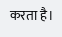करता है।